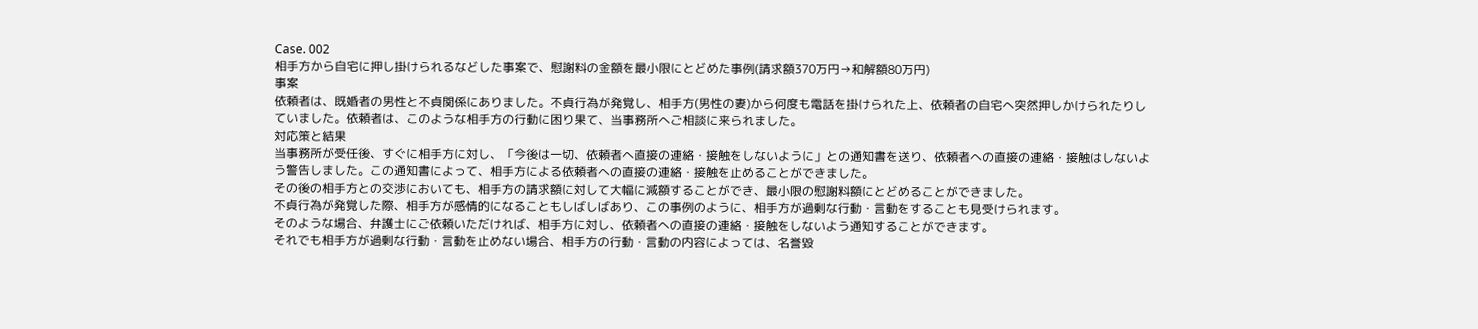Case. 002
相手方から自宅に押し掛けられるなどした事案で、慰謝料の金額を最小限にとどめた事例(請求額370万円→和解額80万円)
事案
依頼者は、既婚者の男性と不貞関係にありました。不貞行為が発覚し、相手方(男性の妻)から何度も電話を掛けられた上、依頼者の自宅へ突然押しかけられたりしていました。依頼者は、このような相手方の行動に困り果て、当事務所へご相談に来られました。
対応策と結果
当事務所が受任後、すぐに相手方に対し、「今後は一切、依頼者へ直接の連絡・接触をしないように」との通知書を送り、依頼者への直接の連絡・接触はしないよう警告しました。この通知書によって、相手方による依頼者への直接の連絡・接触を止めることができました。
その後の相手方との交渉においても、相手方の請求額に対して大幅に減額することができ、最小限の慰謝料額にとどめることができました。
不貞行為が発覚した際、相手方が感情的になることもしばしばあり、この事例のように、相手方が過剰な行動・言動をすることも見受けられます。
そのような場合、弁護士にご依頼いただければ、相手方に対し、依頼者への直接の連絡・接触をしないよう通知することができます。
それでも相手方が過剰な行動・言動を止めない場合、相手方の行動・言動の内容によっては、名誉毀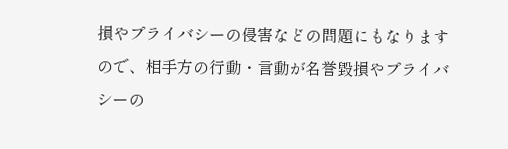損やプライバシーの侵害などの問題にもなりますので、相手方の行動・言動が名誉毀損やプライバシーの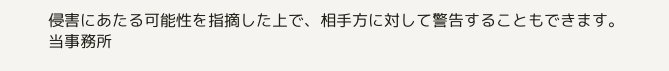侵害にあたる可能性を指摘した上で、相手方に対して警告することもできます。
当事務所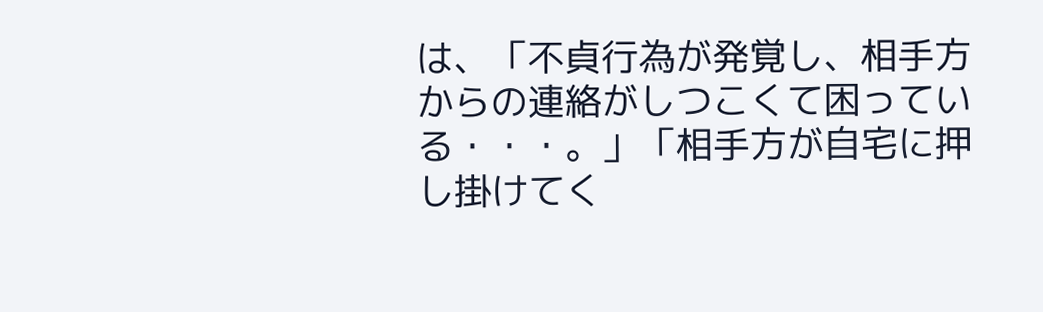は、「不貞行為が発覚し、相手方からの連絡がしつこくて困っている・・・。」「相手方が自宅に押し掛けてく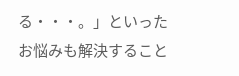る・・・。」といったお悩みも解決すること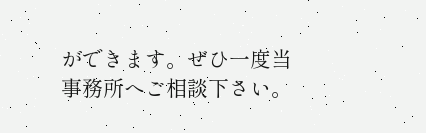ができます。ぜひ一度当事務所へご相談下さい。